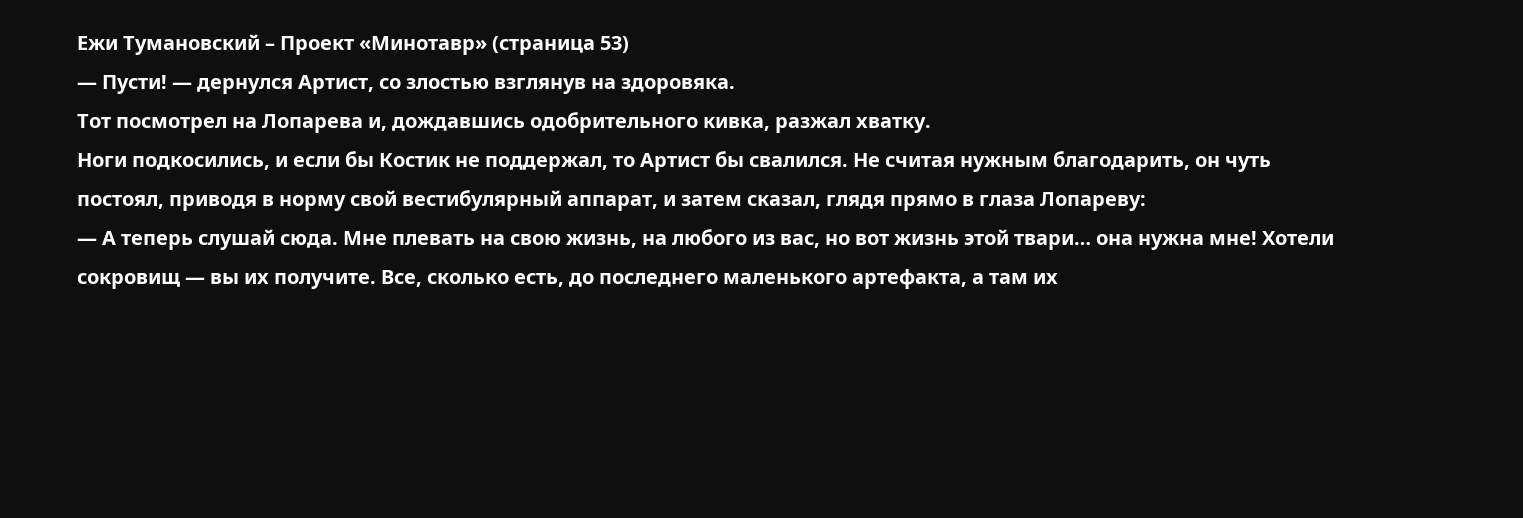Ежи Тумановский – Проект «Минотавр» (страница 53)
— Пусти! — дернулся Артист, со злостью взглянув на здоровяка.
Тот посмотрел на Лопарева и, дождавшись одобрительного кивка, разжал хватку.
Ноги подкосились, и если бы Костик не поддержал, то Артист бы свалился. Не считая нужным благодарить, он чуть постоял, приводя в норму свой вестибулярный аппарат, и затем сказал, глядя прямо в глаза Лопареву:
— А теперь слушай сюда. Мне плевать на свою жизнь, на любого из вас, но вот жизнь этой твари… она нужна мне! Хотели сокровищ — вы их получите. Все, сколько есть, до последнего маленького артефакта, а там их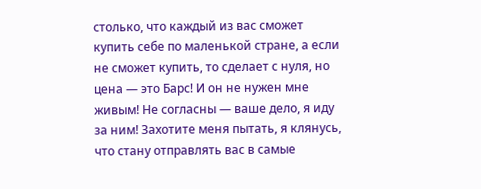столько, что каждый из вас сможет купить себе по маленькой стране, а если не сможет купить, то сделает с нуля, но цена — это Барс! И он не нужен мне живым! Не согласны — ваше дело, я иду за ним! Захотите меня пытать, я клянусь, что стану отправлять вас в самые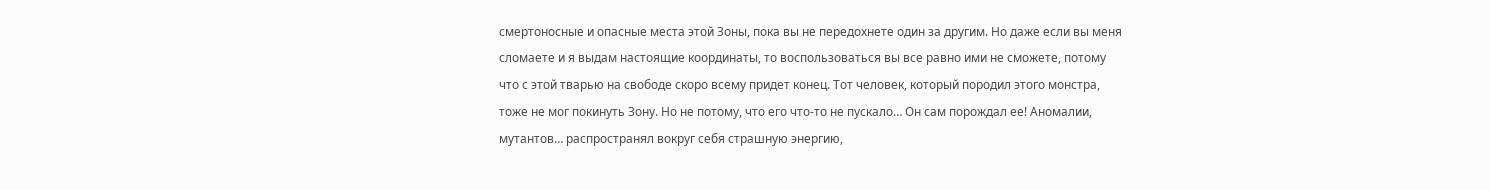смертоносные и опасные места этой Зоны, пока вы не передохнете один за другим. Но даже если вы меня сломаете и я выдам настоящие координаты, то воспользоваться вы все равно ими не сможете, потому что с этой тварью на свободе скоро всему придет конец. Тот человек, который породил этого монстра, тоже не мог покинуть Зону. Но не потому, что его что-то не пускало… Он сам порождал ее! Аномалии, мутантов… распространял вокруг себя страшную энергию,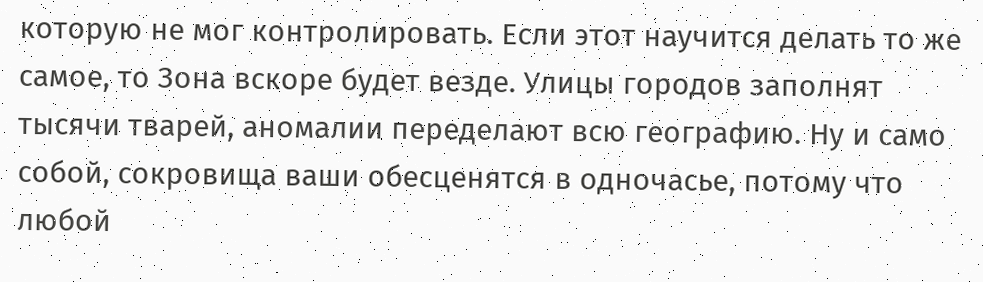которую не мог контролировать. Если этот научится делать то же самое, то Зона вскоре будет везде. Улицы городов заполнят тысячи тварей, аномалии переделают всю географию. Ну и само собой, сокровища ваши обесценятся в одночасье, потому что любой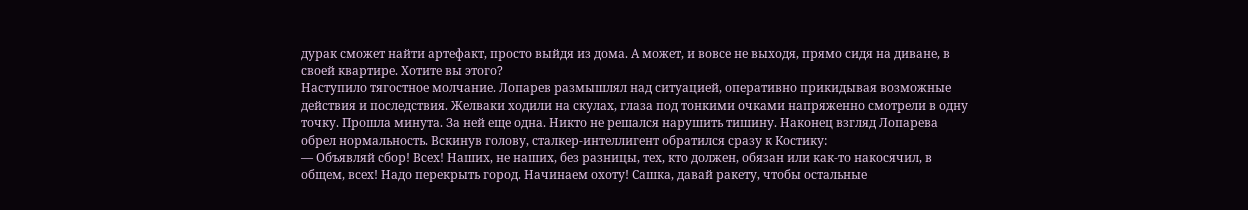дурак сможет найти артефакт, просто выйдя из дома. А может, и вовсе не выходя, прямо сидя на диване, в своей квартире. Хотите вы этого?
Наступило тягостное молчание. Лопарев размышлял над ситуацией, оперативно прикидывая возможные действия и последствия. Желваки ходили на скулах, глаза под тонкими очками напряженно смотрели в одну точку. Прошла минута. За ней еще одна. Никто не решался нарушить тишину. Наконец взгляд Лопарева обрел нормальность. Вскинув голову, сталкер-интеллигент обратился сразу к Костику:
— Объявляй сбор! Всех! Наших, не наших, без разницы, тех, кто должен, обязан или как-то накосячил, в общем, всех! Надо перекрыть город. Начинаем охоту! Сашка, давай ракету, чтобы остальные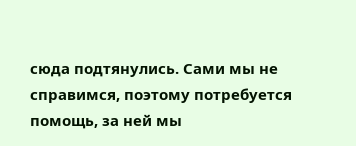сюда подтянулись. Сами мы не справимся, поэтому потребуется помощь, за ней мы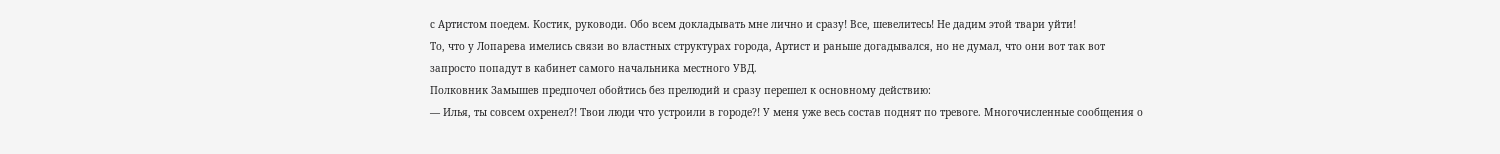с Артистом поедем. Костик, руководи. Обо всем докладывать мне лично и сразу! Все, шевелитесь! Не дадим этой твари уйти!
То, что у Лопарева имелись связи во властных структурах города, Артист и раньше догадывался, но не думал, что они вот так вот запросто попадут в кабинет самого начальника местного УВД.
Полковник Замышев предпочел обойтись без прелюдий и сразу перешел к основному действию:
— Илья, ты совсем охренел?! Твои люди что устроили в городе?! У меня уже весь состав поднят по тревоге. Многочисленные сообщения о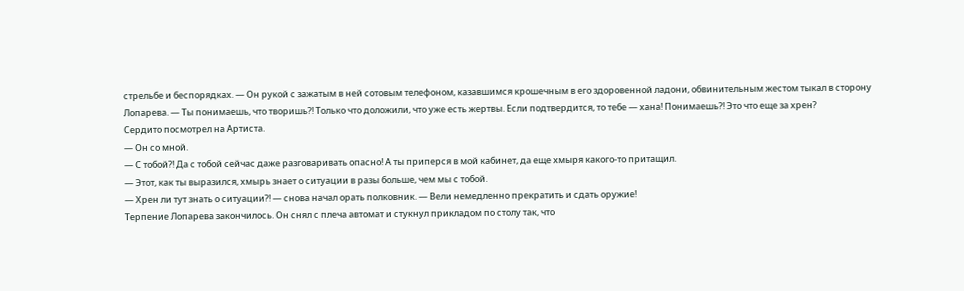стрельбе и беспорядках. — Он рукой с зажатым в ней сотовым телефоном, казавшимся крошечным в его здоровенной ладони, обвинительным жестом тыкал в сторону Лопарева. — Ты понимаешь, что творишь?! Только что доложили, что уже есть жертвы. Если подтвердится, то тебе — хана! Понимаешь?! Это что еще за хрен?
Сердито посмотрел на Артиста.
— Он со мной.
— С тобой?! Да с тобой сейчас даже разговаривать опасно! А ты приперся в мой кабинет, да еще хмыря какого-то притащил.
— Этот, как ты выразился, хмырь знает о ситуации в разы больше, чем мы с тобой.
— Хрен ли тут знать о ситуации?! — снова начал орать полковник. — Вели немедленно прекратить и сдать оружие!
Терпение Лопарева закончилось. Он снял с плеча автомат и стукнул прикладом по столу так, что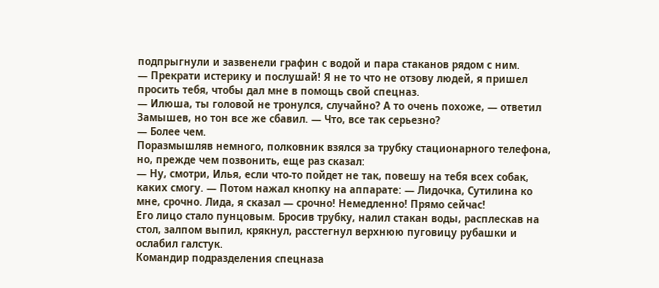подпрыгнули и зазвенели графин с водой и пара стаканов рядом с ним.
— Прекрати истерику и послушай! Я не то что не отзову людей, я пришел просить тебя, чтобы дал мне в помощь свой спецназ.
— Илюша, ты головой не тронулся, случайно? А то очень похоже, — ответил Замышев, но тон все же сбавил. — Что, все так серьезно?
— Более чем.
Поразмышляв немного, полковник взялся за трубку стационарного телефона, но, прежде чем позвонить, еще раз сказал:
— Ну, смотри, Илья, если что-то пойдет не так, повешу на тебя всех собак, каких смогу. — Потом нажал кнопку на аппарате: — Лидочка, Сутилина ко мне, срочно. Лида, я сказал — срочно! Немедленно! Прямо сейчас!
Его лицо стало пунцовым. Бросив трубку, налил стакан воды, расплескав на стол, залпом выпил, крякнул, расстегнул верхнюю пуговицу рубашки и ослабил галстук.
Командир подразделения спецназа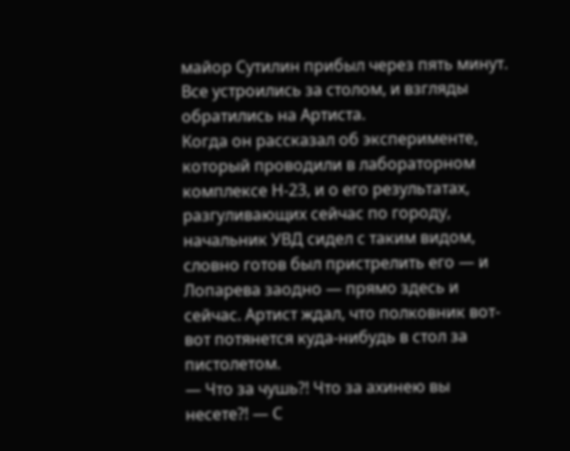майор Сутилин прибыл через пять минут. Все устроились за столом, и взгляды обратились на Артиста.
Когда он рассказал об эксперименте, который проводили в лабораторном комплексе Н-23, и о его результатах, разгуливающих сейчас по городу, начальник УВД сидел с таким видом, словно готов был пристрелить его — и Лопарева заодно — прямо здесь и сейчас. Артист ждал, что полковник вот-вот потянется куда-нибудь в стол за пистолетом.
— Что за чушь?! Что за ахинею вы несете?! — С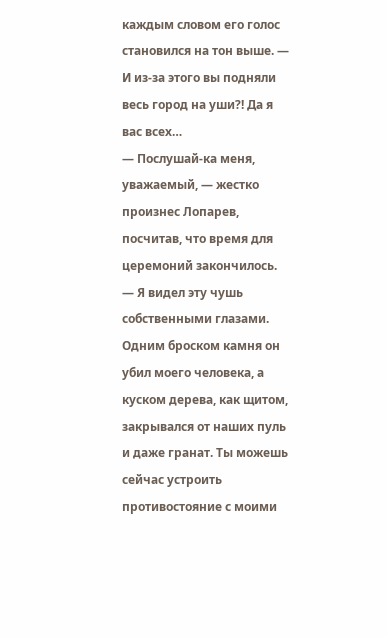каждым словом его голос становился на тон выше. — И из-за этого вы подняли весь город на уши?! Да я вас всех…
— Послушай-ка меня, уважаемый, — жестко произнес Лопарев, посчитав, что время для церемоний закончилось. — Я видел эту чушь собственными глазами. Одним броском камня он убил моего человека, а куском дерева, как щитом, закрывался от наших пуль и даже гранат. Ты можешь сейчас устроить противостояние с моими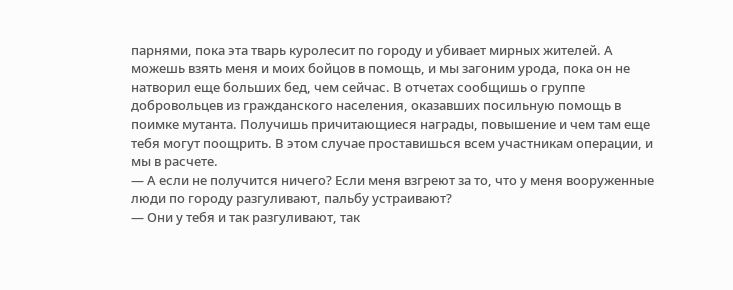парнями, пока эта тварь куролесит по городу и убивает мирных жителей. А можешь взять меня и моих бойцов в помощь, и мы загоним урода, пока он не натворил еще больших бед, чем сейчас. В отчетах сообщишь о группе добровольцев из гражданского населения, оказавших посильную помощь в поимке мутанта. Получишь причитающиеся награды, повышение и чем там еще тебя могут поощрить. В этом случае проставишься всем участникам операции, и мы в расчете.
— А если не получится ничего? Если меня взгреют за то, что у меня вооруженные люди по городу разгуливают, пальбу устраивают?
— Они у тебя и так разгуливают, так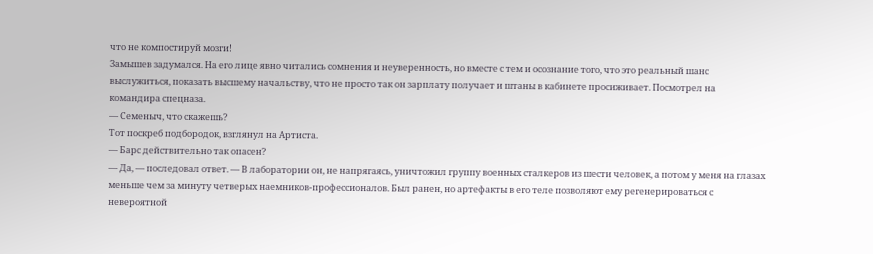что не компостируй мозги!
Замышев задумался. На его лице явно читались сомнения и неуверенность, но вместе с тем и осознание того, что это реальный шанс выслужиться, показать высшему начальству, что не просто так он зарплату получает и штаны в кабинете просиживает. Посмотрел на командира спецназа.
— Семеныч, что скажешь?
Тот поскреб подбородок, взглянул на Артиста.
— Барс действительно так опасен?
— Да, — последовал ответ. — В лаборатории он, не напрягаясь, уничтожил группу военных сталкеров из шести человек, а потом у меня на глазах меньше чем за минуту четверых наемников-профессионалов. Был ранен, но артефакты в его теле позволяют ему регенерироваться с невероятной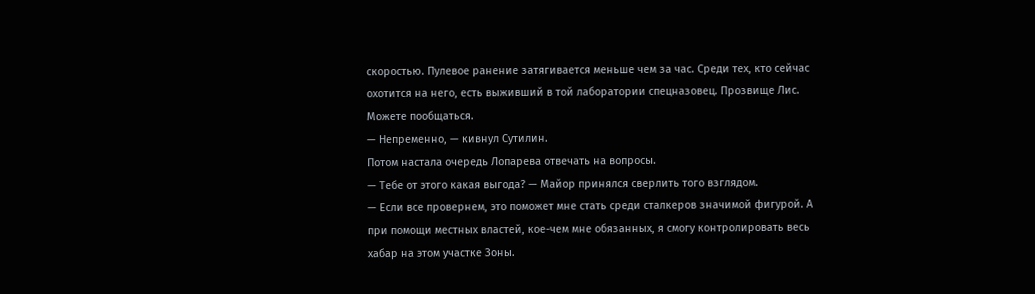скоростью. Пулевое ранение затягивается меньше чем за час. Среди тех, кто сейчас охотится на него, есть выживший в той лаборатории спецназовец. Прозвище Лис. Можете пообщаться.
— Непременно, — кивнул Сутилин.
Потом настала очередь Лопарева отвечать на вопросы.
— Тебе от этого какая выгода? — Майор принялся сверлить того взглядом.
— Если все провернем, это поможет мне стать среди сталкеров значимой фигурой. А при помощи местных властей, кое-чем мне обязанных, я смогу контролировать весь хабар на этом участке Зоны.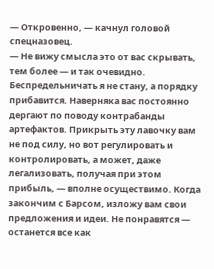— Откровенно, — качнул головой спецназовец.
— Не вижу смысла это от вас скрывать, тем более — и так очевидно. Беспредельничать я не стану, а порядку прибавится. Наверняка вас постоянно дергают по поводу контрабанды артефактов. Прикрыть эту лавочку вам не под силу, но вот регулировать и контролировать, а может, даже легализовать, получая при этом прибыль, — вполне осуществимо. Когда закончим с Барсом, изложу вам свои предложения и идеи. Не понравятся — останется все как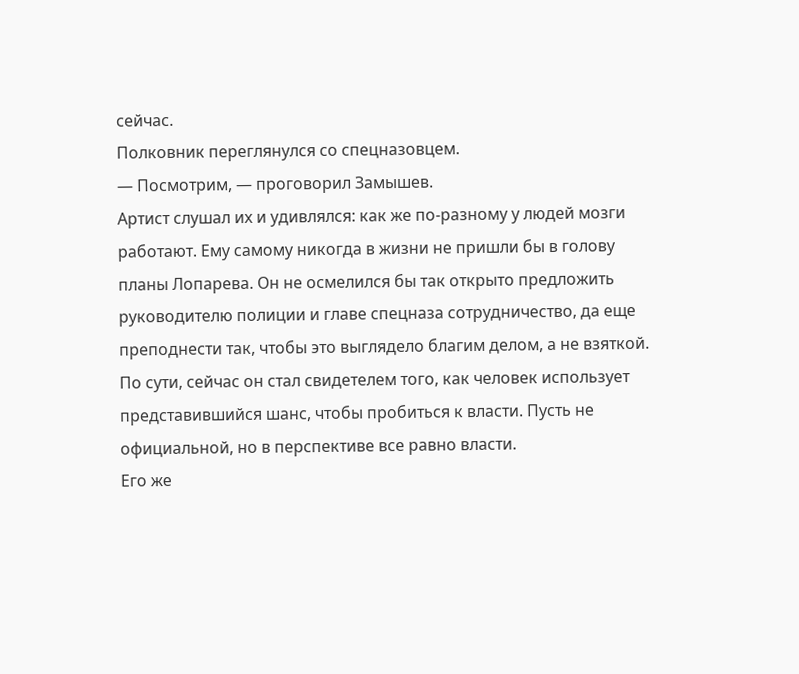сейчас.
Полковник переглянулся со спецназовцем.
— Посмотрим, — проговорил Замышев.
Артист слушал их и удивлялся: как же по-разному у людей мозги работают. Ему самому никогда в жизни не пришли бы в голову планы Лопарева. Он не осмелился бы так открыто предложить руководителю полиции и главе спецназа сотрудничество, да еще преподнести так, чтобы это выглядело благим делом, а не взяткой. По сути, сейчас он стал свидетелем того, как человек использует представившийся шанс, чтобы пробиться к власти. Пусть не официальной, но в перспективе все равно власти.
Его же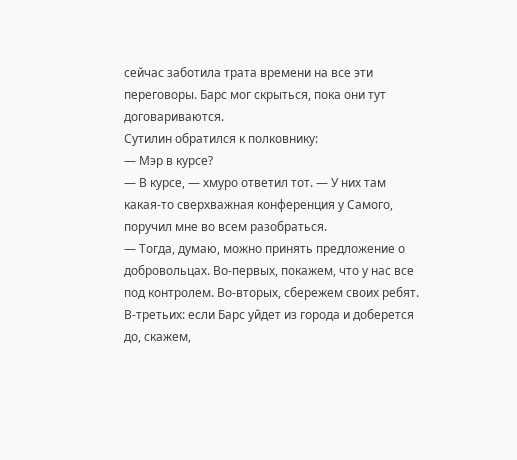сейчас заботила трата времени на все эти переговоры. Барс мог скрыться, пока они тут договариваются.
Сутилин обратился к полковнику:
— Мэр в курсе?
— В курсе, — хмуро ответил тот. — У них там какая-то сверхважная конференция у Самого, поручил мне во всем разобраться.
— Тогда, думаю, можно принять предложение о добровольцах. Во-первых, покажем, что у нас все под контролем. Во-вторых, сбережем своих ребят. В-третьих: если Барс уйдет из города и доберется до, скажем,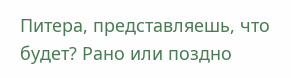Питера, представляешь, что будет? Рано или поздно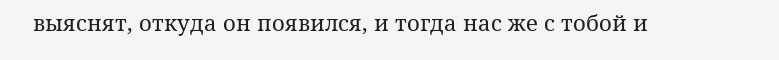выяснят, откуда он появился, и тогда нас же с тобой и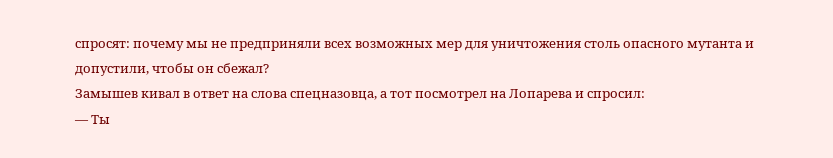спросят: почему мы не предприняли всех возможных мер для уничтожения столь опасного мутанта и допустили, чтобы он сбежал?
Замышев кивал в ответ на слова спецназовца, а тот посмотрел на Лопарева и спросил:
— Ты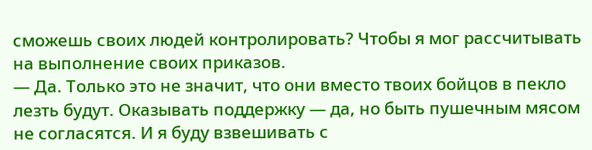сможешь своих людей контролировать? Чтобы я мог рассчитывать на выполнение своих приказов.
— Да. Только это не значит, что они вместо твоих бойцов в пекло лезть будут. Оказывать поддержку — да, но быть пушечным мясом не согласятся. И я буду взвешивать с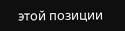этой позиции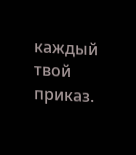каждый твой приказ.